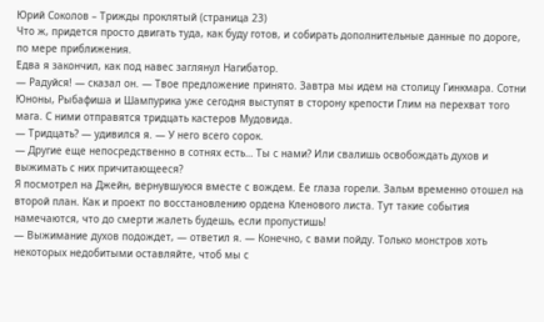Юрий Соколов – Трижды проклятый (страница 23)
Что ж, придется просто двигать туда, как буду готов, и собирать дополнительные данные по дороге, по мере приближения.
Едва я закончил, как под навес заглянул Нагибатор.
— Радуйся! — сказал он. — Твое предложение принято. Завтра мы идем на столицу Гинкмара. Сотни Юноны, Рыбафиша и Шампурика уже сегодня выступят в сторону крепости Глим на перехват того мага. С ними отправятся тридцать кастеров Мудовида.
— Тридцать? — удивился я. — У него всего сорок.
— Другие еще непосредственно в сотнях есть… Ты с нами? Или свалишь освобождать духов и выжимать с них причитающееся?
Я посмотрел на Джейн, вернувшуюся вместе с вождем. Ее глаза горели. Зальм временно отошел на второй план. Как и проект по восстановлению ордена Кленового листа. Тут такие события намечаются, что до смерти жалеть будешь, если пропустишь!
— Выжимание духов подождет, — ответил я. — Конечно, с вами пойду. Только монстров хоть некоторых недобитыми оставляйте, чтоб мы с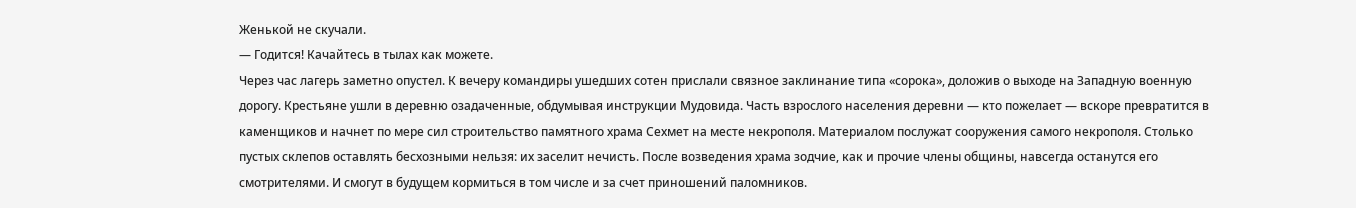Женькой не скучали.
— Годится! Качайтесь в тылах как можете.
Через час лагерь заметно опустел. К вечеру командиры ушедших сотен прислали связное заклинание типа «сорока», доложив о выходе на Западную военную дорогу. Крестьяне ушли в деревню озадаченные, обдумывая инструкции Мудовида. Часть взрослого населения деревни — кто пожелает — вскоре превратится в каменщиков и начнет по мере сил строительство памятного храма Сехмет на месте некрополя. Материалом послужат сооружения самого некрополя. Столько пустых склепов оставлять бесхозными нельзя: их заселит нечисть. После возведения храма зодчие, как и прочие члены общины, навсегда останутся его смотрителями. И смогут в будущем кормиться в том числе и за счет приношений паломников.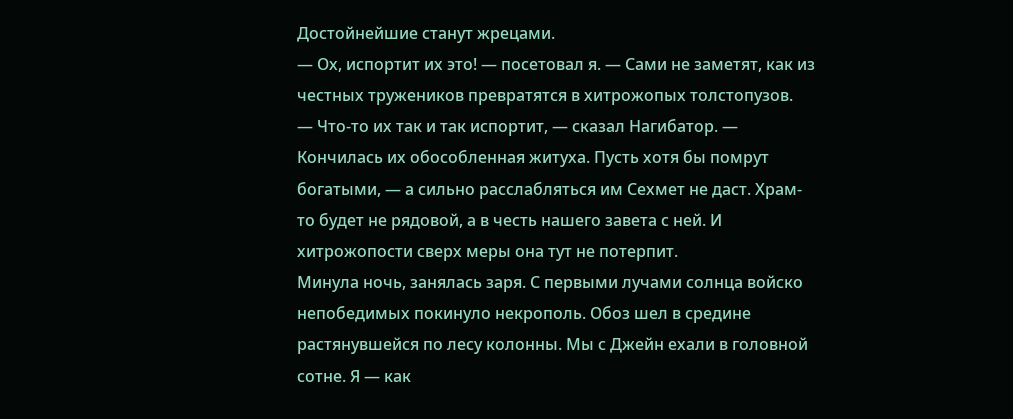Достойнейшие станут жрецами.
— Ох, испортит их это! — посетовал я. — Сами не заметят, как из честных тружеников превратятся в хитрожопых толстопузов.
— Что-то их так и так испортит, — сказал Нагибатор. — Кончилась их обособленная житуха. Пусть хотя бы помрут богатыми, — а сильно расслабляться им Сехмет не даст. Храм-то будет не рядовой, а в честь нашего завета с ней. И хитрожопости сверх меры она тут не потерпит.
Минула ночь, занялась заря. С первыми лучами солнца войско непобедимых покинуло некрополь. Обоз шел в средине растянувшейся по лесу колонны. Мы с Джейн ехали в головной сотне. Я — как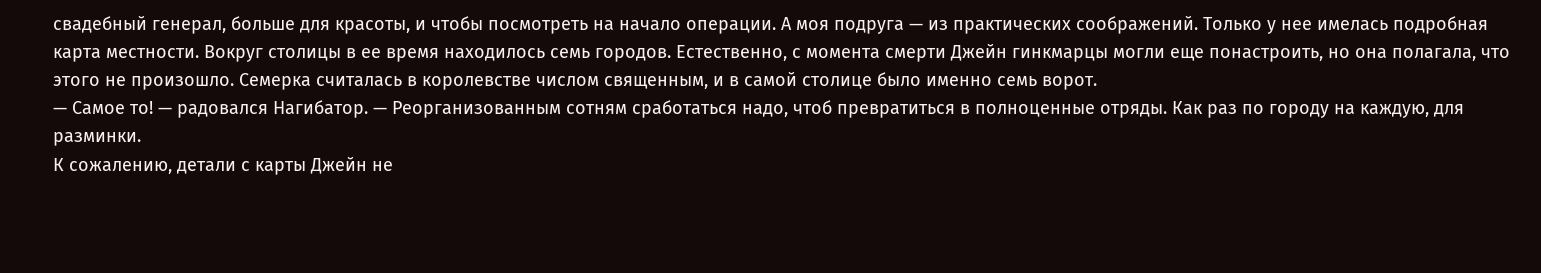свадебный генерал, больше для красоты, и чтобы посмотреть на начало операции. А моя подруга — из практических соображений. Только у нее имелась подробная карта местности. Вокруг столицы в ее время находилось семь городов. Естественно, с момента смерти Джейн гинкмарцы могли еще понастроить, но она полагала, что этого не произошло. Семерка считалась в королевстве числом священным, и в самой столице было именно семь ворот.
— Самое то! — радовался Нагибатор. — Реорганизованным сотням сработаться надо, чтоб превратиться в полноценные отряды. Как раз по городу на каждую, для разминки.
К сожалению, детали с карты Джейн не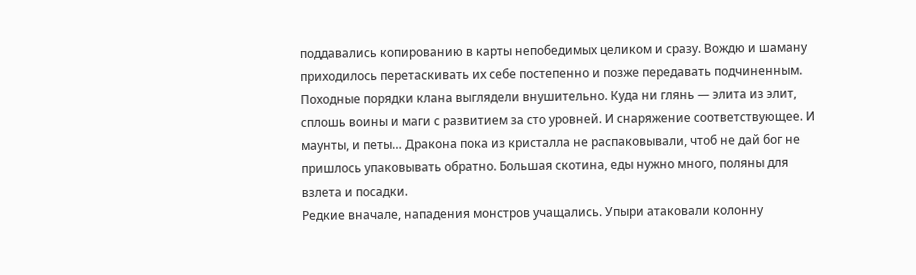поддавались копированию в карты непобедимых целиком и сразу. Вождю и шаману приходилось перетаскивать их себе постепенно и позже передавать подчиненным.
Походные порядки клана выглядели внушительно. Куда ни глянь — элита из элит, сплошь воины и маги с развитием за сто уровней. И снаряжение соответствующее. И маунты, и петы… Дракона пока из кристалла не распаковывали, чтоб не дай бог не пришлось упаковывать обратно. Большая скотина, еды нужно много, поляны для взлета и посадки.
Редкие вначале, нападения монстров учащались. Упыри атаковали колонну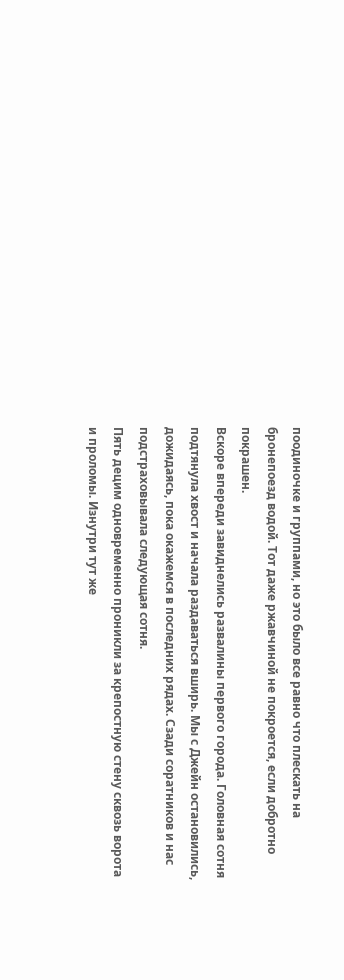поодиночке и группами, но это было все равно что плескать на бронепоезд водой. Тот даже ржавчиной не покроется, если добротно покрашен.
Вскоре впереди завиднелись развалины первого города. Головная сотня подтянула хвост и начала раздаваться вширь. Мы с Джейн остановились, дожидаясь, пока окажемся в последних рядах. Сзади соратников и нас подстраховывала следующая сотня.
Пять децим одновременно проникли за крепостную стену сквозь ворота и проломы. Изнутри тут же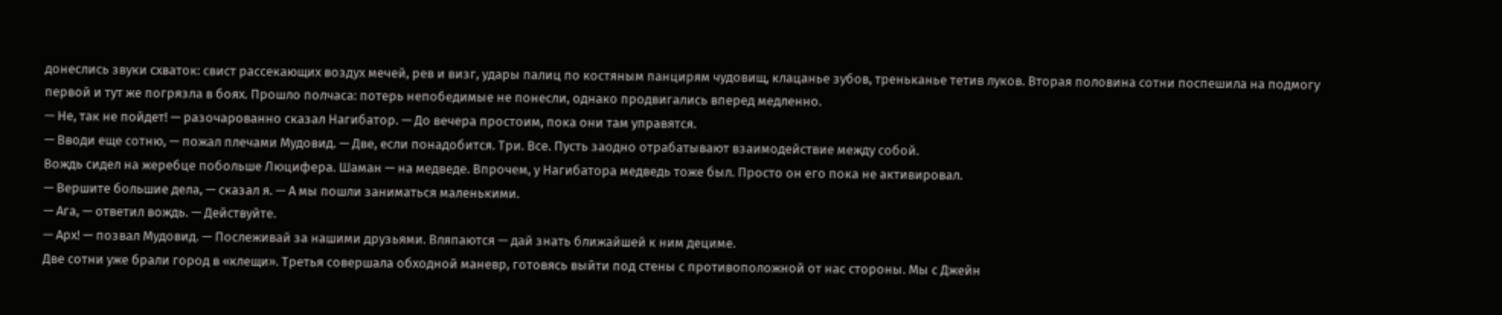донеслись звуки схваток: свист рассекающих воздух мечей, рев и визг, удары палиц по костяным панцирям чудовищ, клацанье зубов, треньканье тетив луков. Вторая половина сотни поспешила на подмогу первой и тут же погрязла в боях. Прошло полчаса: потерь непобедимые не понесли, однако продвигались вперед медленно.
— Не, так не пойдет! — разочарованно сказал Нагибатор. — До вечера простоим, пока они там управятся.
— Вводи еще сотню, — пожал плечами Мудовид. — Две, если понадобится. Три. Все. Пусть заодно отрабатывают взаимодействие между собой.
Вождь сидел на жеребце побольше Люцифера. Шаман — на медведе. Впрочем, у Нагибатора медведь тоже был. Просто он его пока не активировал.
— Вершите большие дела, — сказал я. — А мы пошли заниматься маленькими.
— Ага, — ответил вождь. — Действуйте.
— Арх! — позвал Мудовид. — Послеживай за нашими друзьями. Вляпаются — дай знать ближайшей к ним дециме.
Две сотни уже брали город в «клещи». Третья совершала обходной маневр, готовясь выйти под стены с противоположной от нас стороны. Мы с Джейн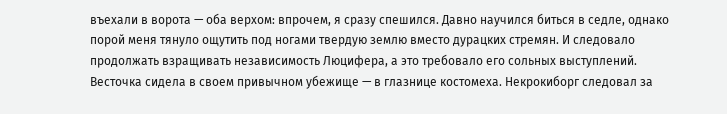въехали в ворота — оба верхом: впрочем, я сразу спешился. Давно научился биться в седле, однако порой меня тянуло ощутить под ногами твердую землю вместо дурацких стремян. И следовало продолжать взращивать независимость Люцифера, а это требовало его сольных выступлений.
Весточка сидела в своем привычном убежище — в глазнице костомеха. Некрокиборг следовал за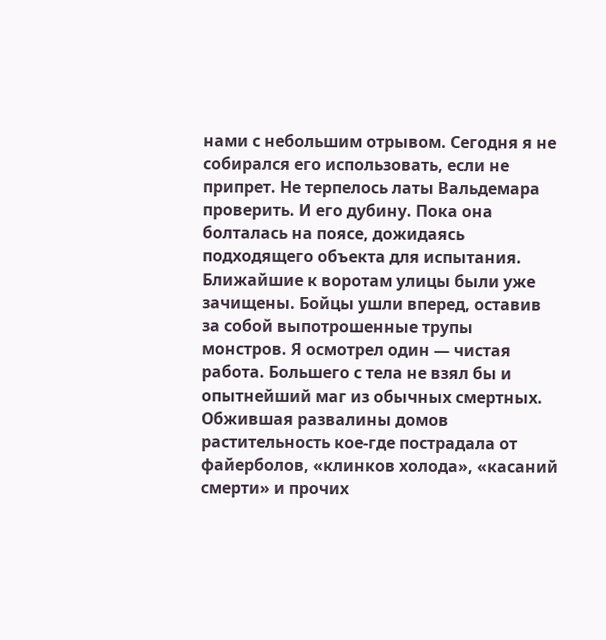нами с небольшим отрывом. Сегодня я не собирался его использовать, если не припрет. Не терпелось латы Вальдемара проверить. И его дубину. Пока она болталась на поясе, дожидаясь подходящего объекта для испытания.
Ближайшие к воротам улицы были уже зачищены. Бойцы ушли вперед, оставив за собой выпотрошенные трупы монстров. Я осмотрел один — чистая работа. Большего с тела не взял бы и опытнейший маг из обычных смертных. Обжившая развалины домов растительность кое-где пострадала от файерболов, «клинков холода», «касаний смерти» и прочих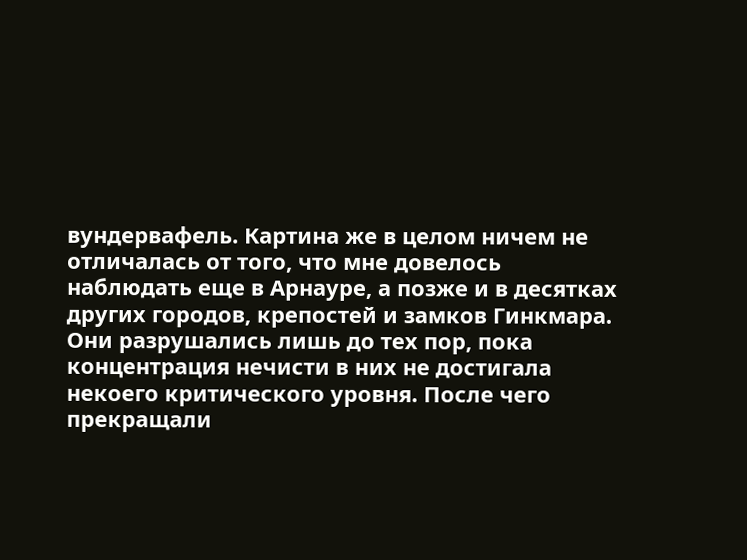вундервафель. Картина же в целом ничем не отличалась от того, что мне довелось наблюдать еще в Арнауре, а позже и в десятках других городов, крепостей и замков Гинкмара. Они разрушались лишь до тех пор, пока концентрация нечисти в них не достигала некоего критического уровня. После чего прекращали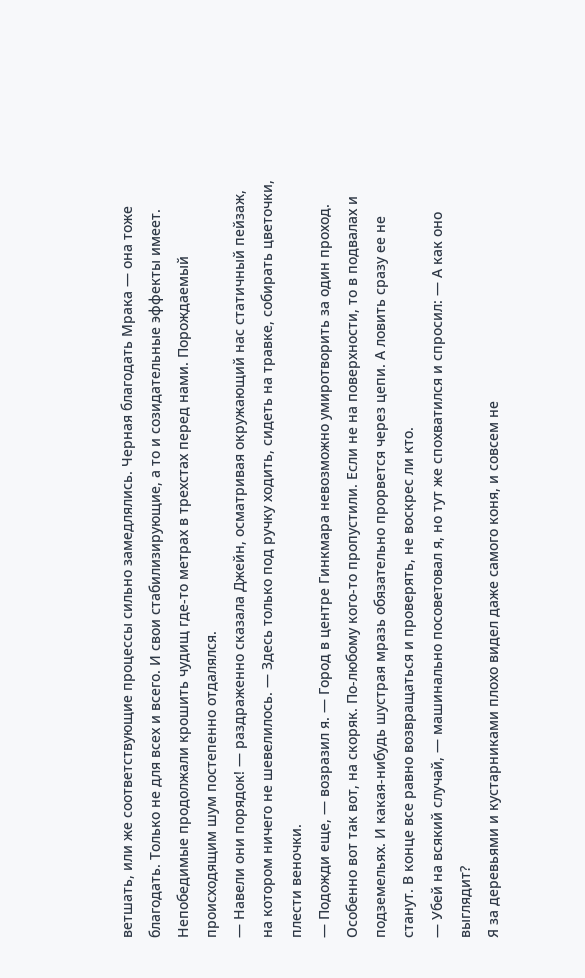ветшать, или же соответствующие процессы сильно замедлялись. Черная благодать Мрака — она тоже благодать. Только не для всех и всего. И свои стабилизирующие, а то и созидательные эффекты имеет.
Непобедимые продолжали крошить чудищ где-то метрах в трехстах перед нами. Порождаемый происходящим шум постепенно отдалялся.
— Навели они порядок! — раздраженно сказала Джейн, осматривая окружающий нас статичный пейзаж, на котором ничего не шевелилось. — Здесь только под ручку ходить, сидеть на травке, собирать цветочки, плести веночки.
— Подожди еще, — возразил я. — Город в центре Гинкмара невозможно умиротворить за один проход. Особенно вот так вот, на скоряк. По-любому кого-то пропустили. Если не на поверхности, то в подвалах и подземельях. И какая-нибудь шустрая мразь обязательно прорвется через цепи. А ловить сразу ее не станут. В конце все равно возвращаться и проверять, не воскрес ли кто.
— Убей на всякий случай, — машинально посоветовал я, но тут же спохватился и спросил: — А как оно выглядит?
Я за деревьями и кустарниками плохо видел даже самого коня, и совсем не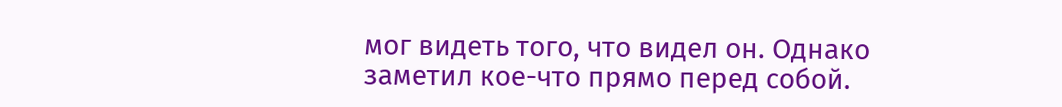мог видеть того, что видел он. Однако заметил кое-что прямо перед собой.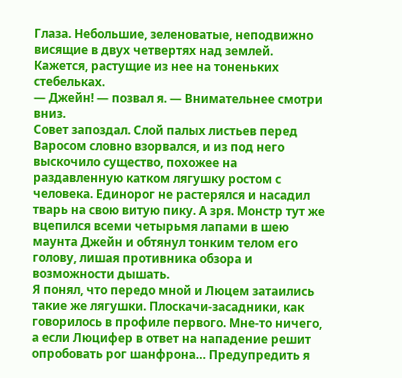Глаза. Небольшие, зеленоватые, неподвижно висящие в двух четвертях над землей. Кажется, растущие из нее на тоненьких стебельках.
— Джейн! — позвал я. — Внимательнее смотри вниз.
Совет запоздал. Слой палых листьев перед Варосом словно взорвался, и из под него выскочило существо, похожее на раздавленную катком лягушку ростом с человека. Единорог не растерялся и насадил тварь на свою витую пику. А зря. Монстр тут же вцепился всеми четырьмя лапами в шею маунта Джейн и обтянул тонким телом его голову, лишая противника обзора и возможности дышать.
Я понял, что передо мной и Люцем затаились такие же лягушки. Плоскачи-засадники, как говорилось в профиле первого. Мне-то ничего, а если Люцифер в ответ на нападение решит опробовать рог шанфрона… Предупредить я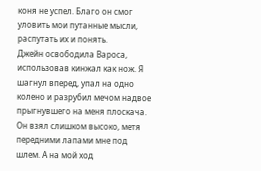коня не успел. Благо он смог уловить мои путанные мысли, распутать их и понять.
Джейн освободила Вароса, использовав кинжал как нож. Я шагнул вперед, упал на одно колено и разрубил мечом надвое прыгнувшего на меня плоскача. Он взял слишком высоко, метя передними лапами мне под шлем. А на мой ход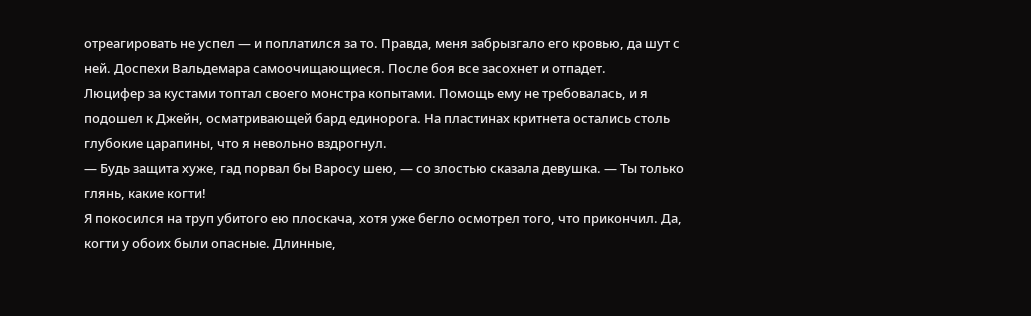отреагировать не успел — и поплатился за то. Правда, меня забрызгало его кровью, да шут с ней. Доспехи Вальдемара самоочищающиеся. После боя все засохнет и отпадет.
Люцифер за кустами топтал своего монстра копытами. Помощь ему не требовалась, и я подошел к Джейн, осматривающей бард единорога. На пластинах критнета остались столь глубокие царапины, что я невольно вздрогнул.
— Будь защита хуже, гад порвал бы Варосу шею, — со злостью сказала девушка. — Ты только глянь, какие когти!
Я покосился на труп убитого ею плоскача, хотя уже бегло осмотрел того, что прикончил. Да, когти у обоих были опасные. Длинные,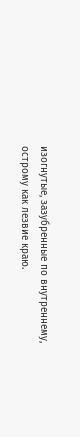изогнутые, зазубренные по внутреннему, острому как лезвие краю.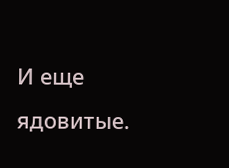И еще ядовитые.